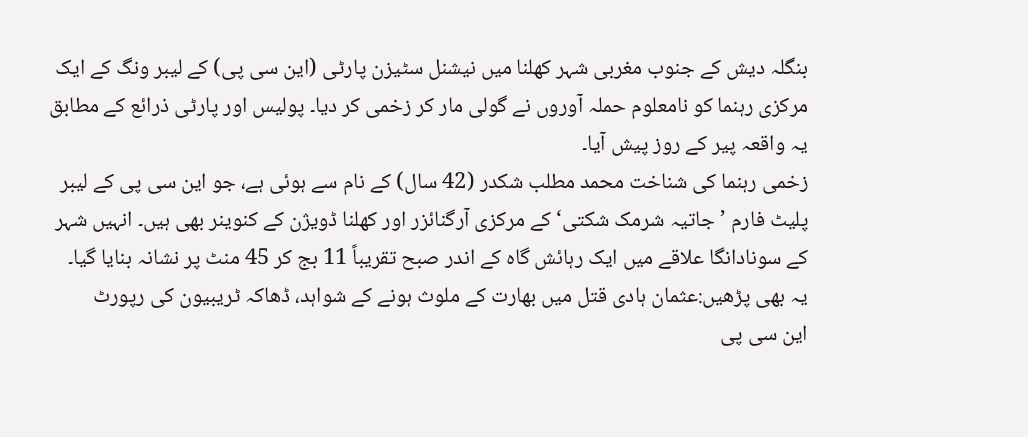بنگلہ دیش کے جنوب مغربی شہر کھلنا میں نیشنل سٹیزن پارٹی (این سی پی) کے لیبر ونگ کے ایک مرکزی رہنما کو نامعلوم حملہ آوروں نے گولی مار کر زخمی کر دیا۔ پولیس اور پارٹی ذرائع کے مطابق یہ واقعہ پیر کے روز پیش آیا۔
زخمی رہنما کی شناخت محمد مطلب شکدر (42 سال) کے نام سے ہوئی ہے، جو این سی پی کے لیبر پلیٹ فارم ’جاتیہ شرمک شکتی‘ کے مرکزی آرگنائزر اور کھلنا ڈویژن کے کنوینر بھی ہیں۔ انہیں شہر کے سونادانگا علاقے میں ایک رہائش گاہ کے اندر صبح تقریباً 11 بج کر 45 منٹ پر نشانہ بنایا گیا۔
یہ بھی پڑھیں:عثمان ہادی قتل میں بھارت کے ملوث ہونے کے شواہد، ڈھاکہ ٹریبیون کی رپورٹ
این سی پی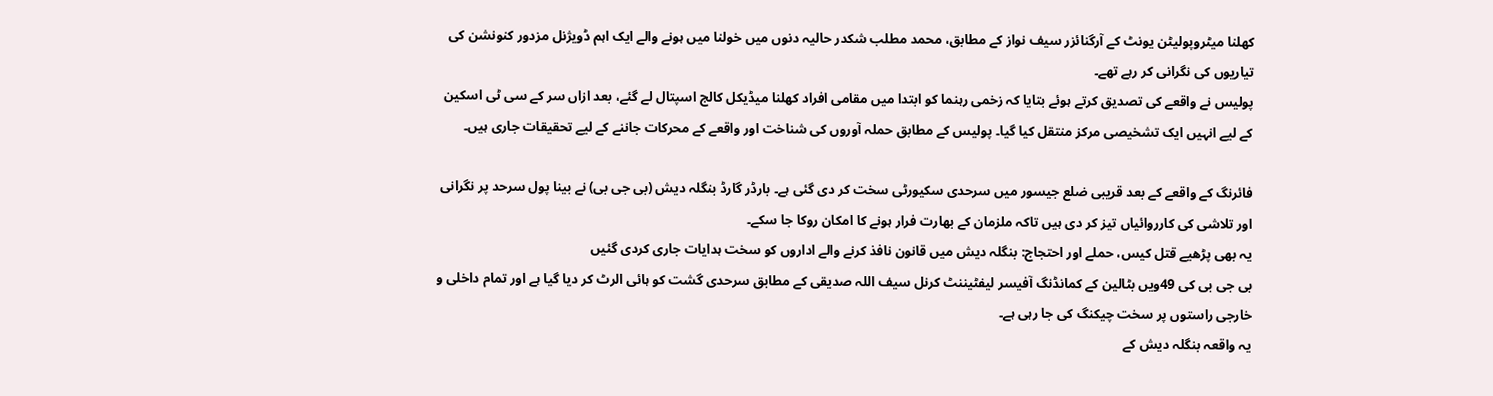کھلنا میٹروپولیٹن یونٹ کے آرگنائزر سیف نواز کے مطابق، محمد مطلب شکدر حالیہ دنوں میں خولنا میں ہونے والے ایک اہم ڈویژنل مزدور کنونشن کی تیاریوں کی نگرانی کر رہے تھے۔
پولیس نے واقعے کی تصدیق کرتے ہوئے بتایا کہ زخمی رہنما کو ابتدا میں مقامی افراد کھلنا میڈیکل کالج اسپتال لے گئے، بعد ازاں سر کے سی ٹی اسکین کے لیے انہیں ایک تشخیصی مرکز منتقل کیا گیا۔ پولیس کے مطابق حملہ آوروں کی شناخت اور واقعے کے محرکات جاننے کے لیے تحقیقات جاری ہیں۔

فائرنگ کے واقعے کے بعد قریبی ضلع جیسور میں سرحدی سکیورٹی سخت کر دی گئی ہے۔ بارڈر گارڈ بنگلہ دیش (بی جی بی) نے بینا پول سرحد پر نگرانی اور تلاشی کی کارروائیاں تیز کر دی ہیں تاکہ ملزمان کے بھارت فرار ہونے کا امکان روکا جا سکے۔
یہ بھی پڑھیے قتل کیس، حملے اور احتجاج: بنگلہ دیش میں قانون نافذ کرنے والے اداروں کو سخت ہدایات جاری کردی گئیں
بی جی بی کی 49ویں بٹالین کے کمانڈنگ آفیسر لیفٹیننٹ کرنل سیف اللہ صدیقی کے مطابق سرحدی گشت کو ہائی الرٹ کر دیا گیا ہے اور تمام داخلی و خارجی راستوں پر سخت چیکنگ کی جا رہی ہے۔
یہ واقعہ بنگلہ دیش کے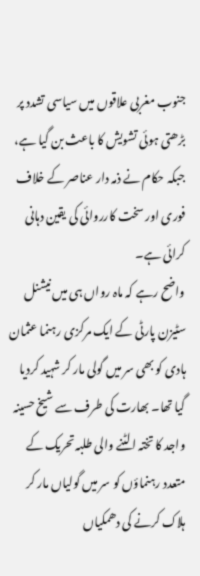جنوب مغربی علاقوں میں سیاسی تشدد پر بڑھتی ہوئی تشویش کا باعث بن گیا ہے، جبکہ حکام نے ذمہ دار عناصر کے خلاف فوری اور سخت کارروائی کی یقین دہانی کرائی ہے۔
واضح رہے کہ ماہ رواں ہی میں نیشنل سٹیزن پارٹی کے ایک مرکزی رہنما عثمان ہادی کو بھی سر میں گولی مار کر شہید کردیا گیا تھا۔ بھارت کی طرف سے شیخ حسینہ واجد کا تختہ الٹنے والی طلبہ تحریک کے متعدد رہنماؤں کو سر میں گولیاں مار کر ہلاک کرنے کی دھمکیاں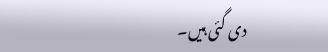دی گئی ہیں۔